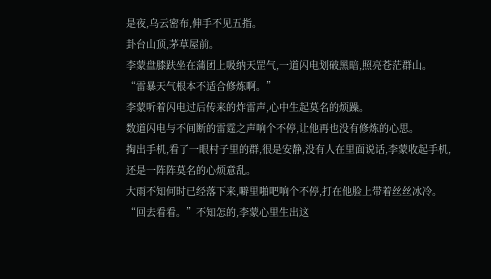是夜,乌云密布,伸手不见五指。
卦台山顶,茅草屋前。
李蒙盘膝趺坐在蒲团上吸纳天罡气,一道闪电划破黑暗,照亮苍茫群山。
“雷暴天气根本不适合修炼啊。”
李蒙听着闪电过后传来的炸雷声,心中生起莫名的烦躁。
数道闪电与不间断的雷霆之声响个不停,让他再也没有修炼的心思。
掏出手机,看了一眼村子里的群,很是安静,没有人在里面说话,李蒙收起手机,还是一阵阵莫名的心烦意乱。
大雨不知何时已经落下来,噼里啪吧响个不停,打在他脸上带着丝丝冰冷。
“回去看看。”不知怎的,李蒙心里生出这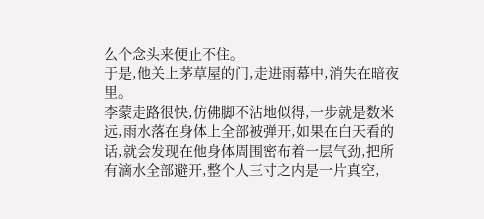么个念头来便止不住。
于是,他关上茅草屋的门,走进雨幕中,消失在暗夜里。
李蒙走路很快,仿佛脚不沾地似得,一步就是数米远,雨水落在身体上全部被弹开,如果在白天看的话,就会发现在他身体周围密布着一层气劲,把所有滴水全部避开,整个人三寸之内是一片真空,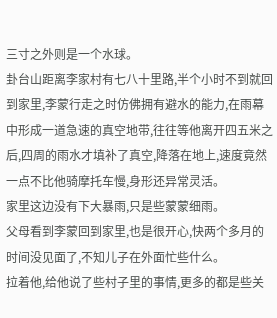三寸之外则是一个水球。
卦台山距离李家村有七八十里路,半个小时不到就回到家里,李蒙行走之时仿佛拥有避水的能力,在雨幕中形成一道急速的真空地带,往往等他离开四五米之后,四周的雨水才填补了真空,降落在地上,速度竟然一点不比他骑摩托车慢,身形还异常灵活。
家里这边没有下大暴雨,只是些蒙蒙细雨。
父母看到李蒙回到家里,也是很开心,快两个多月的时间没见面了,不知儿子在外面忙些什么。
拉着他,给他说了些村子里的事情,更多的都是些关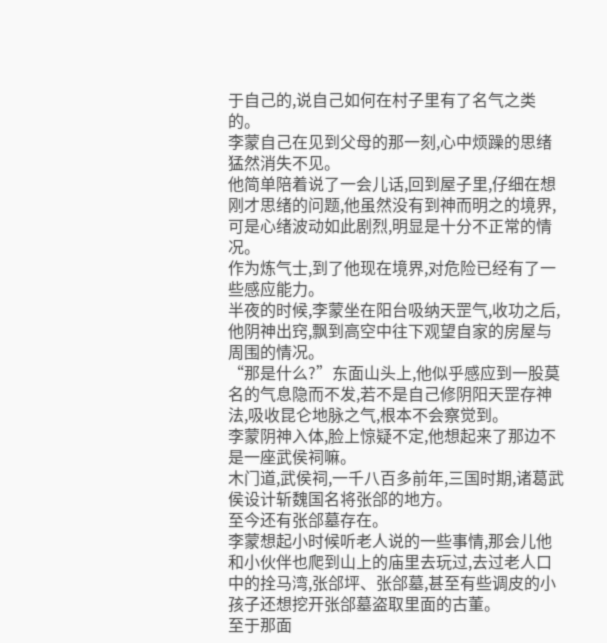于自己的,说自己如何在村子里有了名气之类的。
李蒙自己在见到父母的那一刻,心中烦躁的思绪猛然消失不见。
他简单陪着说了一会儿话,回到屋子里,仔细在想刚才思绪的问题,他虽然没有到神而明之的境界,可是心绪波动如此剧烈,明显是十分不正常的情况。
作为炼气士,到了他现在境界,对危险已经有了一些感应能力。
半夜的时候,李蒙坐在阳台吸纳天罡气,收功之后,他阴神出窍,飘到高空中往下观望自家的房屋与周围的情况。
“那是什么?”东面山头上,他似乎感应到一股莫名的气息隐而不发,若不是自己修阴阳天罡存神法,吸收昆仑地脉之气,根本不会察觉到。
李蒙阴神入体,脸上惊疑不定,他想起来了那边不是一座武侯祠嘛。
木门道,武侯祠,一千八百多前年,三国时期,诸葛武侯设计斩魏国名将张郃的地方。
至今还有张郃墓存在。
李蒙想起小时候听老人说的一些事情,那会儿他和小伙伴也爬到山上的庙里去玩过,去过老人口中的拴马湾,张郃坪、张郃墓,甚至有些调皮的小孩子还想挖开张郃墓盗取里面的古董。
至于那面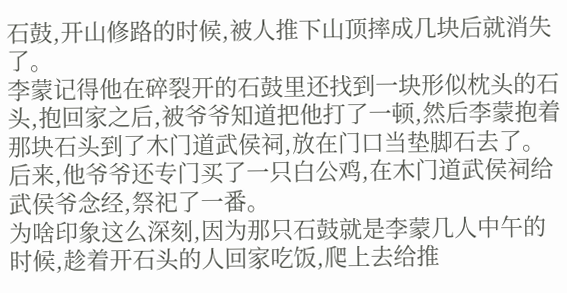石鼓,开山修路的时候,被人推下山顶摔成几块后就消失了。
李蒙记得他在碎裂开的石鼓里还找到一块形似枕头的石头,抱回家之后,被爷爷知道把他打了一顿,然后李蒙抱着那块石头到了木门道武侯祠,放在门口当垫脚石去了。
后来,他爷爷还专门买了一只白公鸡,在木门道武侯祠给武侯爷念经,祭祀了一番。
为啥印象这么深刻,因为那只石鼓就是李蒙几人中午的时候,趁着开石头的人回家吃饭,爬上去给推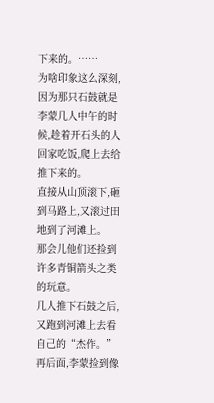下来的。……
为啥印象这么深刻,因为那只石鼓就是李蒙几人中午的时候,趁着开石头的人回家吃饭,爬上去给推下来的。
直接从山顶滚下,砸到马路上,又滚过田地到了河滩上。
那会儿他们还捡到许多青铜箭头之类的玩意。
几人推下石鼓之后,又跑到河滩上去看自己的“杰作。”
再后面,李蒙捡到像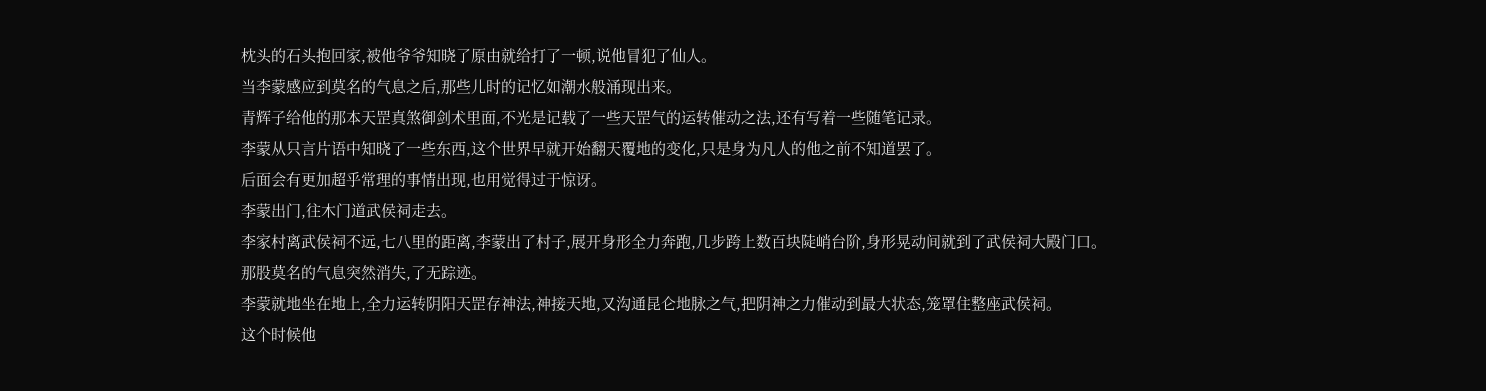枕头的石头抱回家,被他爷爷知晓了原由就给打了一顿,说他冒犯了仙人。
当李蒙感应到莫名的气息之后,那些儿时的记忆如潮水般涌现出来。
青辉子给他的那本天罡真煞御剑术里面,不光是记载了一些天罡气的运转催动之法,还有写着一些随笔记录。
李蒙从只言片语中知晓了一些东西,这个世界早就开始翻天覆地的变化,只是身为凡人的他之前不知道罢了。
后面会有更加超乎常理的事情出现,也用觉得过于惊讶。
李蒙出门,往木门道武侯祠走去。
李家村离武侯祠不远,七八里的距离,李蒙出了村子,展开身形全力奔跑,几步跨上数百块陡峭台阶,身形晃动间就到了武侯祠大殿门口。
那股莫名的气息突然消失,了无踪迹。
李蒙就地坐在地上,全力运转阴阳天罡存神法,神接天地,又沟通昆仑地脉之气,把阴神之力催动到最大状态,笼罩住整座武侯祠。
这个时候他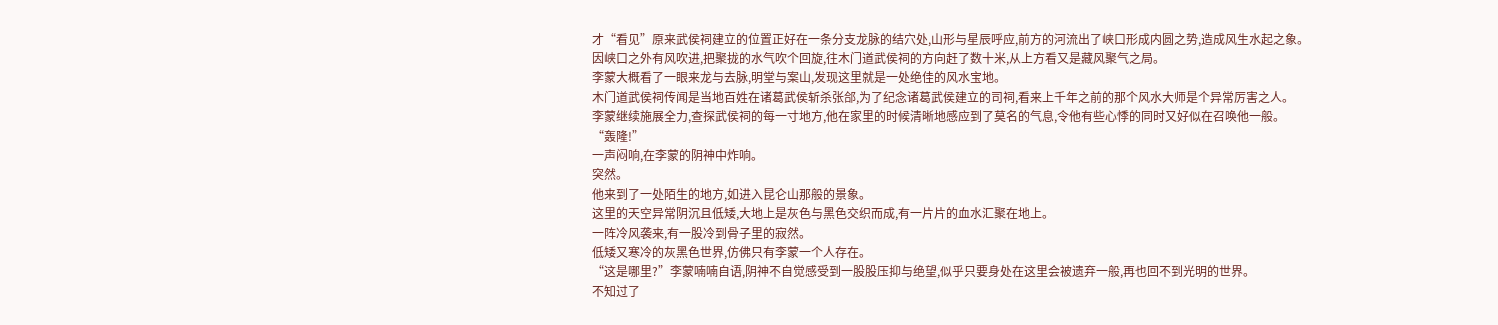才“看见”原来武侯祠建立的位置正好在一条分支龙脉的结穴处,山形与星辰呼应,前方的河流出了峡口形成内圆之势,造成风生水起之象。
因峡口之外有风吹进,把聚拢的水气吹个回旋,往木门道武侯祠的方向赶了数十米,从上方看又是藏风聚气之局。
李蒙大概看了一眼来龙与去脉,明堂与案山,发现这里就是一处绝佳的风水宝地。
木门道武侯祠传闻是当地百姓在诸葛武侯斩杀张郃,为了纪念诸葛武侯建立的司祠,看来上千年之前的那个风水大师是个异常厉害之人。
李蒙继续施展全力,查探武侯祠的每一寸地方,他在家里的时候清晰地感应到了莫名的气息,令他有些心悸的同时又好似在召唤他一般。
“轰隆!”
一声闷响,在李蒙的阴神中炸响。
突然。
他来到了一处陌生的地方,如进入昆仑山那般的景象。
这里的天空异常阴沉且低矮,大地上是灰色与黑色交织而成,有一片片的血水汇聚在地上。
一阵冷风袭来,有一股冷到骨子里的寂然。
低矮又寒冷的灰黑色世界,仿佛只有李蒙一个人存在。
“这是哪里?”李蒙喃喃自语,阴神不自觉感受到一股股压抑与绝望,似乎只要身处在这里会被遗弃一般,再也回不到光明的世界。
不知过了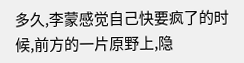多久,李蒙感觉自己快要疯了的时候,前方的一片原野上,隐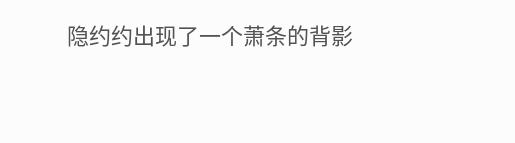隐约约出现了一个萧条的背影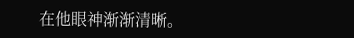在他眼神渐渐清晰。